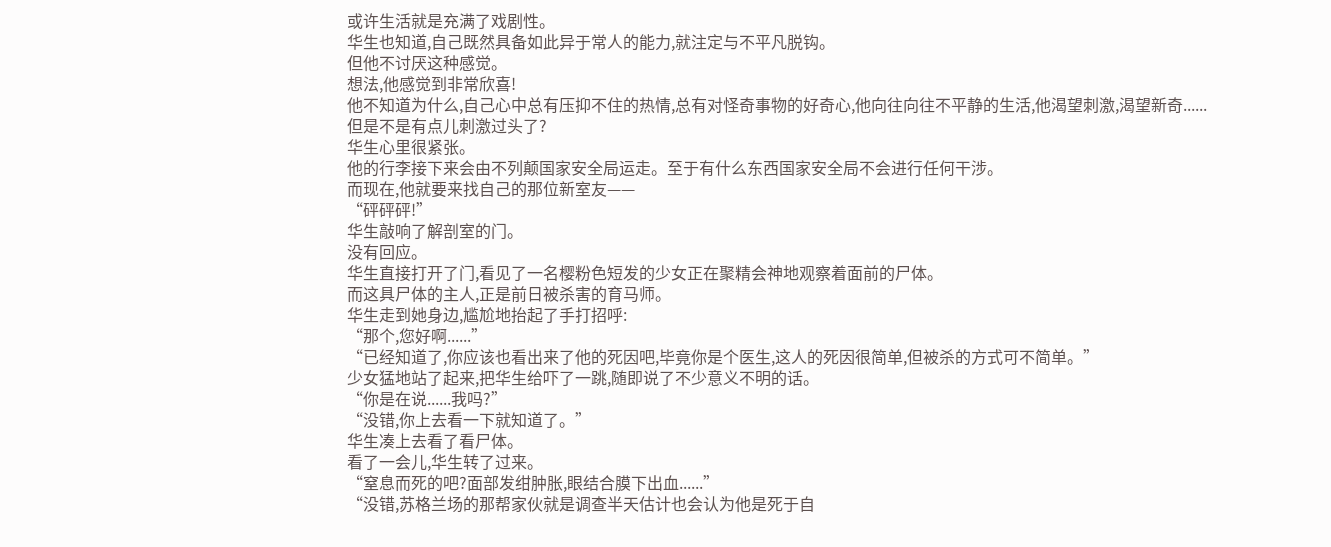或许生活就是充满了戏剧性。
华生也知道,自己既然具备如此异于常人的能力,就注定与不平凡脱钩。
但他不讨厌这种感觉。
想法,他感觉到非常欣喜!
他不知道为什么,自己心中总有压抑不住的热情,总有对怪奇事物的好奇心,他向往向往不平静的生活,他渴望刺激,渴望新奇......
但是不是有点儿刺激过头了?
华生心里很紧张。
他的行李接下来会由不列颠国家安全局运走。至于有什么东西国家安全局不会进行任何干涉。
而现在,他就要来找自己的那位新室友——
“砰砰砰!”
华生敲响了解剖室的门。
没有回应。
华生直接打开了门,看见了一名樱粉色短发的少女正在聚精会神地观察着面前的尸体。
而这具尸体的主人,正是前日被杀害的育马师。
华生走到她身边,尴尬地抬起了手打招呼:
“那个,您好啊......”
“已经知道了,你应该也看出来了他的死因吧,毕竟你是个医生,这人的死因很简单,但被杀的方式可不简单。”
少女猛地站了起来,把华生给吓了一跳,随即说了不少意义不明的话。
“你是在说......我吗?”
“没错,你上去看一下就知道了。”
华生凑上去看了看尸体。
看了一会儿,华生转了过来。
“窒息而死的吧?面部发绀肿胀,眼结合膜下出血......”
“没错,苏格兰场的那帮家伙就是调查半天估计也会认为他是死于自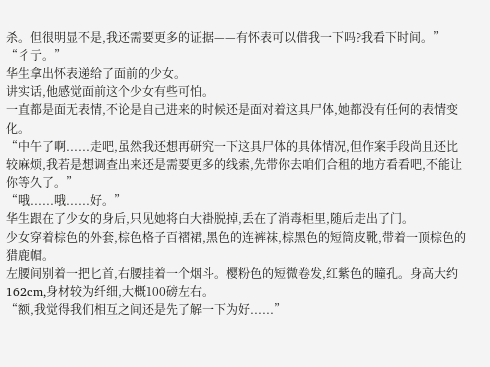杀。但很明显不是,我还需要更多的证据——有怀表可以借我一下吗?我看下时间。”
“彳亍。”
华生拿出怀表递给了面前的少女。
讲实话,他感觉面前这个少女有些可怕。
一直都是面无表情,不论是自己进来的时候还是面对着这具尸体,她都没有任何的表情变化。
“中午了啊......走吧,虽然我还想再研究一下这具尸体的具体情况,但作案手段尚且还比较麻烦,我若是想调查出来还是需要更多的线索,先带你去咱们合租的地方看看吧,不能让你等久了。”
“哦......哦......好。”
华生跟在了少女的身后,只见她将白大褂脱掉,丢在了消毒柜里,随后走出了门。
少女穿着棕色的外套,棕色格子百褶裙,黑色的连裤袜,棕黑色的短筒皮靴,带着一顶棕色的猎鹿帽。
左腰间别着一把匕首,右腰挂着一个烟斗。樱粉色的短微卷发,红紫色的瞳孔。身高大约162cm,身材较为纤细,大概100磅左右。
“额,我觉得我们相互之间还是先了解一下为好......”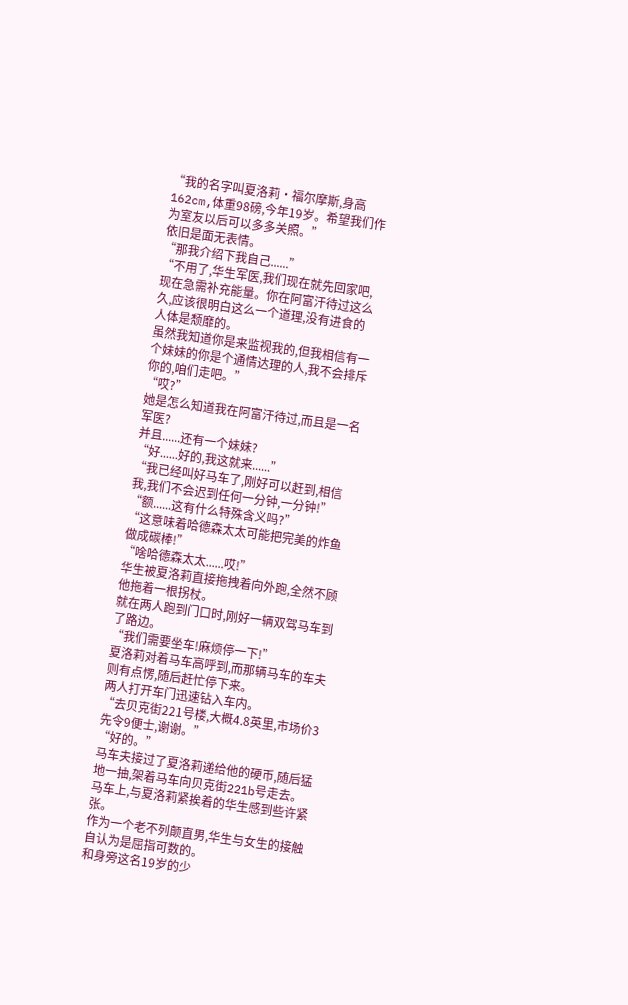“我的名字叫夏洛莉·福尔摩斯,身高162cm,体重98磅,今年19岁。希望我们作为室友以后可以多多关照。”
依旧是面无表情。
“那我介绍下我自己......”
“不用了,华生军医,我们现在就先回家吧,现在急需补充能量。你在阿富汗待过这么久,应该很明白这么一个道理,没有进食的人体是颓靡的。
虽然我知道你是来监视我的,但我相信有一个妹妹的你是个通情达理的人,我不会排斥你的,咱们走吧。”
“哎?”
她是怎么知道我在阿富汗待过,而且是一名军医?
并且......还有一个妹妹?
“好......好的,我这就来......”
“我已经叫好马车了,刚好可以赶到,相信我,我们不会迟到任何一分钟,一分钟!”
“额......这有什么特殊含义吗?”
“这意味着哈德森太太可能把完美的炸鱼做成碳棒!”
“啥哈德森太太......哎!”
华生被夏洛莉直接拖拽着向外跑,全然不顾他拖着一根拐杖。
就在两人跑到门口时,刚好一辆双驾马车到了路边。
“我们需要坐车!麻烦停一下!”
夏洛莉对着马车高呼到,而那辆马车的车夫则有点愣,随后赶忙停下来。
两人打开车门迅速钻入车内。
“去贝克街221号楼,大概4.8英里,市场价3先令9便士,谢谢。”
“好的。”
马车夫接过了夏洛莉递给他的硬币,随后猛地一抽,架着马车向贝克街221b号走去。
马车上,与夏洛莉紧挨着的华生感到些许紧张。
作为一个老不列颠直男,华生与女生的接触自认为是屈指可数的。
和身旁这名19岁的少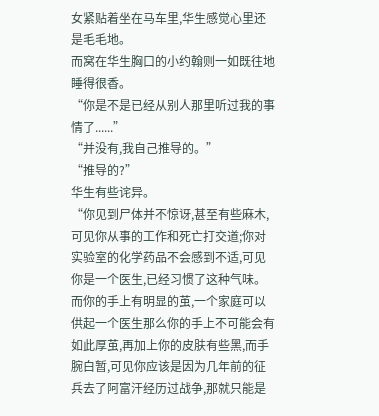女紧贴着坐在马车里,华生感觉心里还是毛毛地。
而窝在华生胸口的小约翰则一如既往地睡得很香。
“你是不是已经从别人那里听过我的事情了......”
“并没有,我自己推导的。”
“推导的?”
华生有些诧异。
“你见到尸体并不惊讶,甚至有些麻木,可见你从事的工作和死亡打交道;你对实验室的化学药品不会感到不适,可见你是一个医生,已经习惯了这种气味。
而你的手上有明显的茧,一个家庭可以供起一个医生那么你的手上不可能会有如此厚茧,再加上你的皮肤有些黑,而手腕白暂,可见你应该是因为几年前的征兵去了阿富汗经历过战争,那就只能是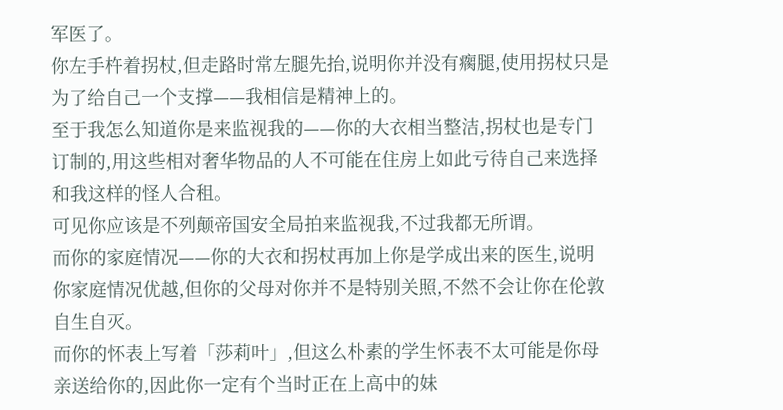军医了。
你左手杵着拐杖,但走路时常左腿先抬,说明你并没有瘸腿,使用拐杖只是为了给自己一个支撑——我相信是精神上的。
至于我怎么知道你是来监视我的——你的大衣相当整洁,拐杖也是专门订制的,用这些相对奢华物品的人不可能在住房上如此亏待自己来选择和我这样的怪人合租。
可见你应该是不列颠帝国安全局拍来监视我,不过我都无所谓。
而你的家庭情况——你的大衣和拐杖再加上你是学成出来的医生,说明你家庭情况优越,但你的父母对你并不是特别关照,不然不会让你在伦敦自生自灭。
而你的怀表上写着「莎莉叶」,但这么朴素的学生怀表不太可能是你母亲送给你的,因此你一定有个当时正在上高中的妹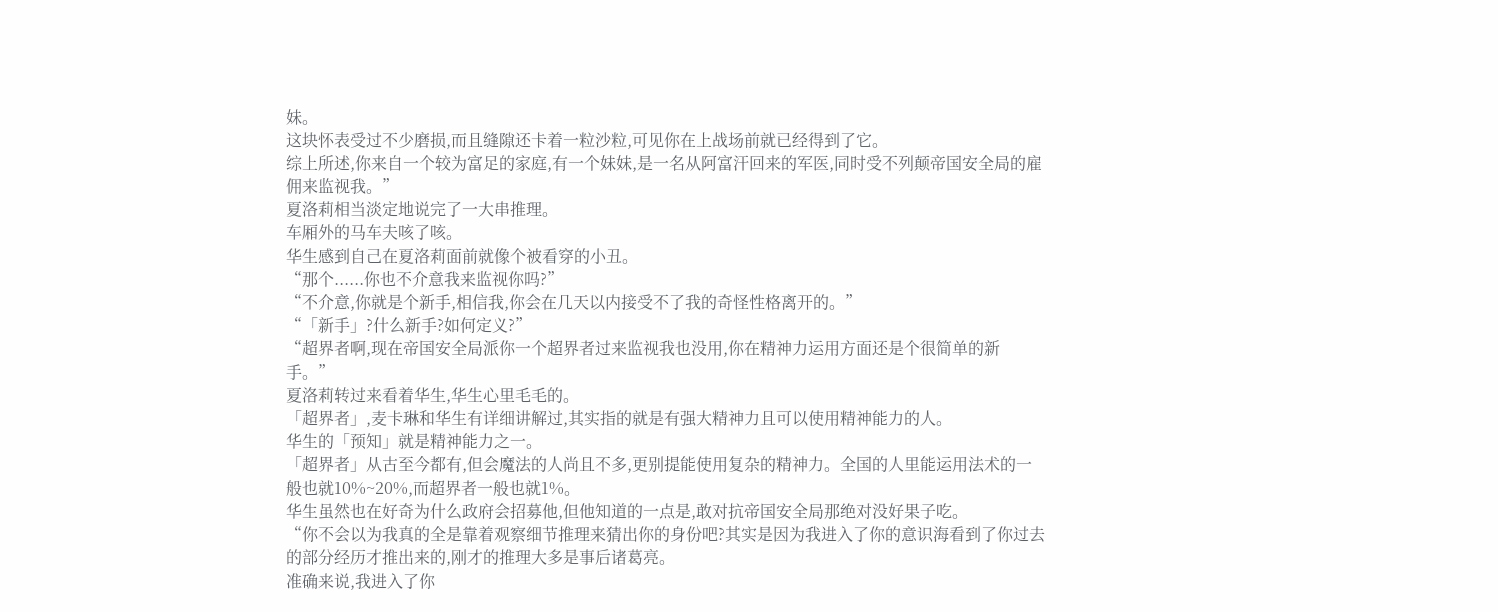妹。
这块怀表受过不少磨损,而且缝隙还卡着一粒沙粒,可见你在上战场前就已经得到了它。
综上所述,你来自一个较为富足的家庭,有一个妹妹,是一名从阿富汗回来的军医,同时受不列颠帝国安全局的雇佣来监视我。”
夏洛莉相当淡定地说完了一大串推理。
车厢外的马车夫咳了咳。
华生感到自己在夏洛莉面前就像个被看穿的小丑。
“那个......你也不介意我来监视你吗?”
“不介意,你就是个新手,相信我,你会在几天以内接受不了我的奇怪性格离开的。”
“「新手」?什么新手?如何定义?”
“超界者啊,现在帝国安全局派你一个超界者过来监视我也没用,你在精神力运用方面还是个很简单的新手。”
夏洛莉转过来看着华生,华生心里毛毛的。
「超界者」,麦卡琳和华生有详细讲解过,其实指的就是有强大精神力且可以使用精神能力的人。
华生的「预知」就是精神能力之一。
「超界者」从古至今都有,但会魔法的人尚且不多,更别提能使用复杂的精神力。全国的人里能运用法术的一般也就10%~20%,而超界者一般也就1%。
华生虽然也在好奇为什么政府会招募他,但他知道的一点是,敢对抗帝国安全局那绝对没好果子吃。
“你不会以为我真的全是靠着观察细节推理来猜出你的身份吧?其实是因为我进入了你的意识海看到了你过去的部分经历才推出来的,刚才的推理大多是事后诸葛亮。
准确来说,我进入了你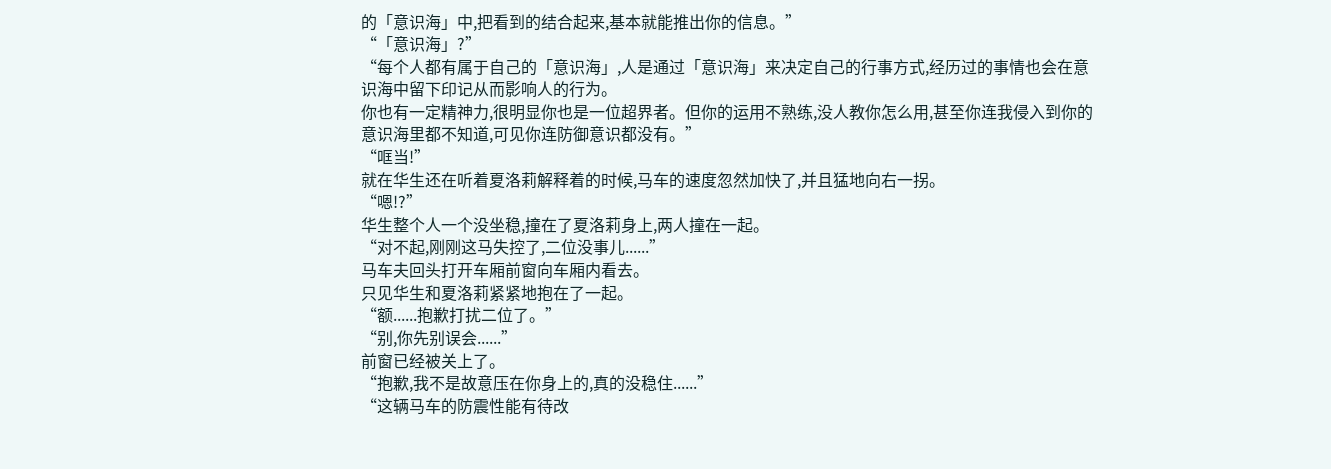的「意识海」中,把看到的结合起来,基本就能推出你的信息。”
“「意识海」?”
“每个人都有属于自己的「意识海」,人是通过「意识海」来决定自己的行事方式,经历过的事情也会在意识海中留下印记从而影响人的行为。
你也有一定精神力,很明显你也是一位超界者。但你的运用不熟练,没人教你怎么用,甚至你连我侵入到你的意识海里都不知道,可见你连防御意识都没有。”
“哐当!”
就在华生还在听着夏洛莉解释着的时候,马车的速度忽然加快了,并且猛地向右一拐。
“嗯!?”
华生整个人一个没坐稳,撞在了夏洛莉身上,两人撞在一起。
“对不起,刚刚这马失控了,二位没事儿......”
马车夫回头打开车厢前窗向车厢内看去。
只见华生和夏洛莉紧紧地抱在了一起。
“额......抱歉打扰二位了。”
“别,你先别误会......”
前窗已经被关上了。
“抱歉,我不是故意压在你身上的,真的没稳住......”
“这辆马车的防震性能有待改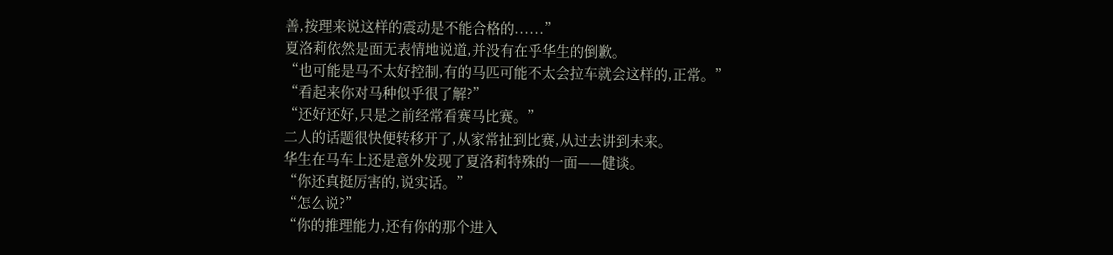善,按理来说这样的震动是不能合格的......”
夏洛莉依然是面无表情地说道,并没有在乎华生的倒歉。
“也可能是马不太好控制,有的马匹可能不太会拉车就会这样的,正常。”
“看起来你对马种似乎很了解?”
“还好还好,只是之前经常看赛马比赛。”
二人的话题很快便转移开了,从家常扯到比赛,从过去讲到未来。
华生在马车上还是意外发现了夏洛莉特殊的一面——健谈。
“你还真挺厉害的,说实话。”
“怎么说?”
“你的推理能力,还有你的那个进入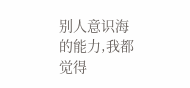别人意识海的能力,我都觉得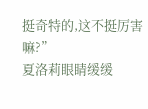挺奇特的,这不挺厉害嘛?”
夏洛莉眼睛缓缓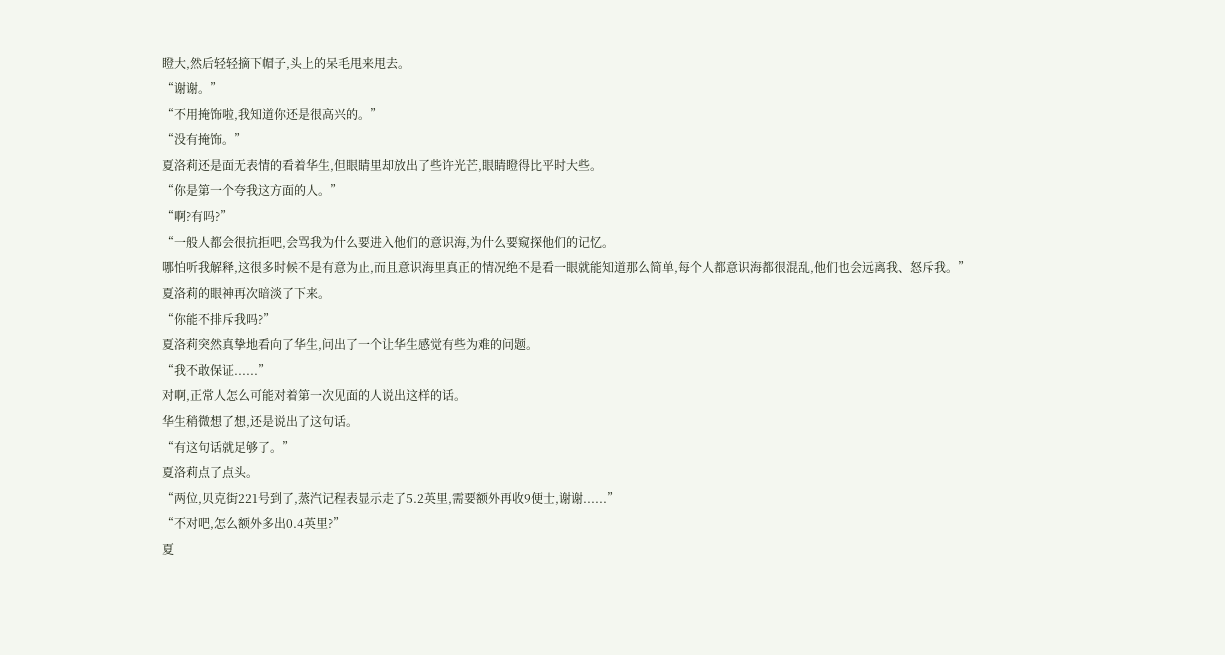瞪大,然后轻轻摘下帽子,头上的呆毛甩来甩去。
“谢谢。”
“不用掩饰啦,我知道你还是很高兴的。”
“没有掩饰。”
夏洛莉还是面无表情的看着华生,但眼睛里却放出了些许光芒,眼睛瞪得比平时大些。
“你是第一个夸我这方面的人。”
“啊?有吗?”
“一般人都会很抗拒吧,会骂我为什么要进入他们的意识海,为什么要窥探他们的记忆。
哪怕听我解释,这很多时候不是有意为止,而且意识海里真正的情况绝不是看一眼就能知道那么简单,每个人都意识海都很混乱,他们也会远离我、怒斥我。”
夏洛莉的眼神再次暗淡了下来。
“你能不排斥我吗?”
夏洛莉突然真挚地看向了华生,问出了一个让华生感觉有些为难的问题。
“我不敢保证......”
对啊,正常人怎么可能对着第一次见面的人说出这样的话。
华生稍微想了想,还是说出了这句话。
“有这句话就足够了。”
夏洛莉点了点头。
“两位,贝克街221号到了,蒸汽记程表显示走了5.2英里,需要额外再收9便士,谢谢......”
“不对吧,怎么额外多出0.4英里?”
夏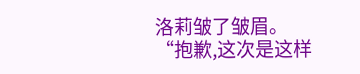洛莉皱了皱眉。
“抱歉,这次是这样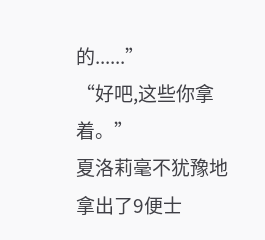的......”
“好吧,这些你拿着。”
夏洛莉毫不犹豫地拿出了9便士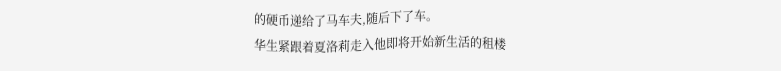的硬币递给了马车夫,随后下了车。
华生紧跟着夏洛莉走入他即将开始新生活的租楼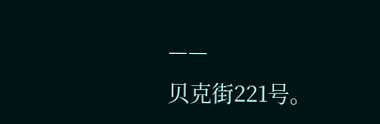——
贝克街221号。